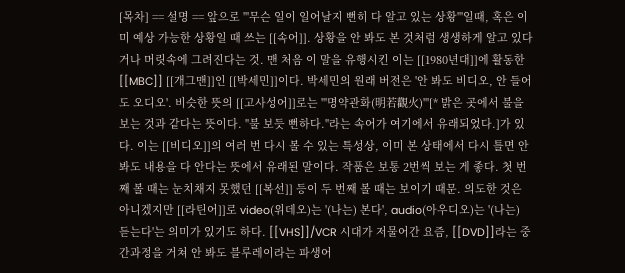[목차] == 설명 == 앞으로 '''무슨 일이 일어날지 뻔히 다 알고 있는 상황'''일때, 혹은 이미 예상 가능한 상황일 때 쓰는 [[속어]]. 상황을 안 봐도 본 것처럼 생생하게 알고 있다거나 머릿속에 그려진다는 것. 맨 처음 이 말을 유행시킨 이는 [[1980년대]]에 활동한 [[MBC]] [[개그맨]]인 [[박세민]]이다. 박세민의 원래 버전은 '안 봐도 비디오, 안 들어도 오디오'. 비슷한 뜻의 [[고사성어]]로는 '''명약관화(明若觀火)'''[* 밝은 곳에서 불을 보는 것과 같다는 뜻이다. "불 보듯 뻔하다."라는 속어가 여기에서 유래되었다.]가 있다. 이는 [[비디오]]의 여러 번 다시 볼 수 있는 특성상, 이미 본 상태에서 다시 틀면 안 봐도 내용을 다 안다는 뜻에서 유래된 말이다. 작품은 보통 2번씩 보는 게 좋다. 첫 번째 볼 때는 눈치채지 못했던 [[복선]] 등이 두 번째 볼 때는 보이기 때문. 의도한 것은 아니겠지만 [[라틴어]]로 video(위데오)는 '(나는) 본다', audio(아우디오)는 '(나는) 듣는다'는 의미가 있기도 하다. [[VHS]]/VCR 시대가 저물어간 요즘, [[DVD]]라는 중간과정을 거쳐 안 봐도 블루레이라는 파생어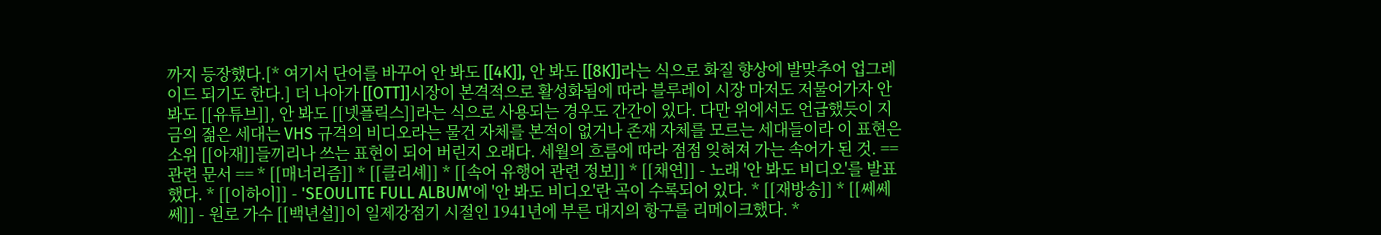까지 등장했다.[* 여기서 단어를 바꾸어 안 봐도 [[4K]], 안 봐도 [[8K]]라는 식으로 화질 향상에 발맞추어 업그레이드 되기도 한다.] 더 나아가 [[OTT]]시장이 본격적으로 활성화됨에 따라 블루레이 시장 마저도 저물어가자 안 봐도 [[유튜브]], 안 봐도 [[넷플릭스]]라는 식으로 사용되는 경우도 간간이 있다. 다만 위에서도 언급했듯이 지금의 젊은 세대는 VHS 규격의 비디오라는 물건 자체를 본적이 없거나 존재 자체를 모르는 세대들이라 이 표현은 소위 [[아재]]들끼리나 쓰는 표현이 되어 버린지 오래다. 세월의 흐름에 따라 점점 잊혀져 가는 속어가 된 것. == 관련 문서 == * [[매너리즘]] * [[클리셰]] * [[속어 유행어 관련 정보]] * [[채연]] - 노래 '안 봐도 비디오'를 발표했다. * [[이하이]] - 'SEOULITE FULL ALBUM'에 '안 봐도 비디오'란 곡이 수록되어 있다. * [[재방송]] * [[쎄쎄쎄]] - 원로 가수 [[백년설]]이 일제강점기 시절인 1941년에 부른 대지의 항구를 리메이크했다. *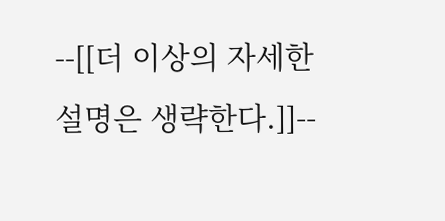--[[더 이상의 자세한 설명은 생략한다.]]--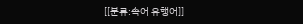[[분류:속어 유행어]]